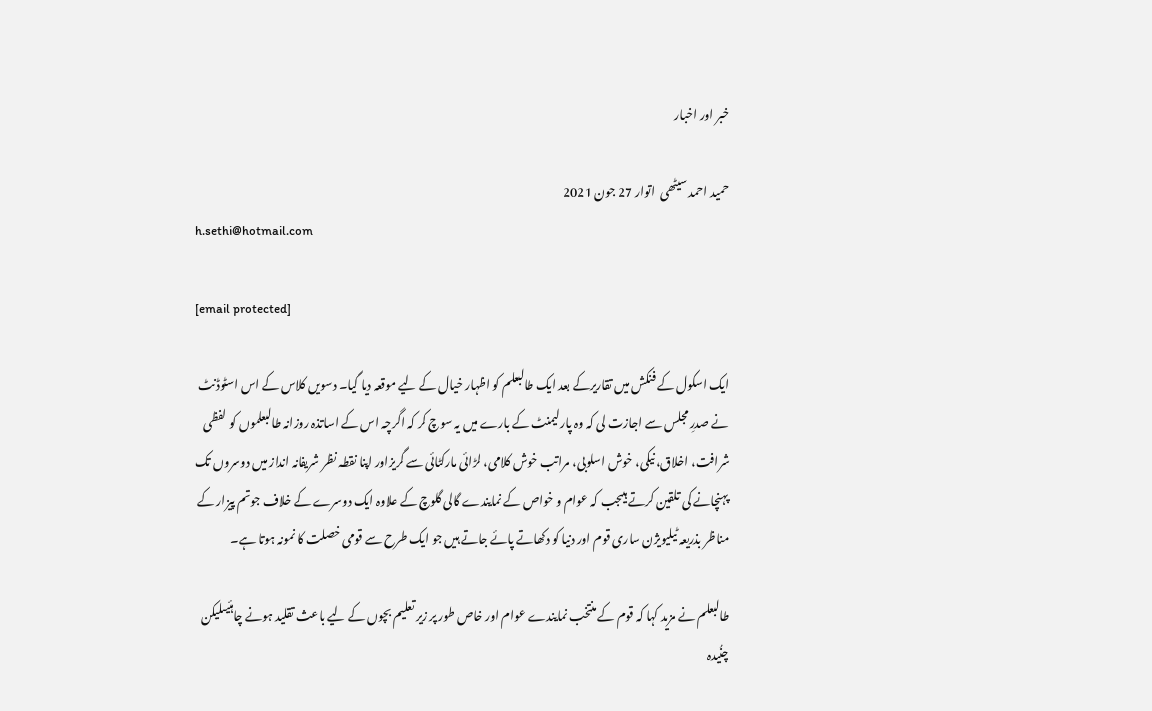خبر اور اخبار

حمید احمد سیٹھی  اتوار 27 جون 2021
h.sethi@hotmail.com

[email protected]

ایک اسکول کے فنکش میں تقاریرکے بعد ایک طالبعلم کو اظہار خیال کے لیے موقعہ دیا گیا۔ دسویں کلاس کے اس اسٹوڈنٹ نے صدرِ مجلس سے اجازت لی کہ وہ پارلیمنٹ کے بارے میں یہ سوچ کر کہ اگرچہ اس کے اساتذہ روزانہ طالبعلموں کو لفظی شرافت، اخلاق، نیکی، خوش اسلوبی، مراتب خوش کلامی، لڑائی مارکٹائی سے گریزاور اپنا نقطہ نظر شریفانہ انداز میں دوسروں تک پہنچانے کی تلقین کرتے ہیںجب کہ عوام و خواص کے نمایندے گالی گلوچ کے علاوہ ایک دوسرے کے خلاف جوتم پیزار کے مناظر بذریعہ ٹیلیویژن ساری قوم اور دنیا کو دکھاتے پائے جاتے ہیں جو ایک طرح سے قومی خصلت کا نمونہ ہوتا ہے۔

طالبعلم نے مزید کہا کہ قوم کے منتخب نمایندے عوام اور خاص طور پر زیر تعلیم بچوں کے لیے باعث تقلید ہونے چاہئیںلیکن چنُیدہ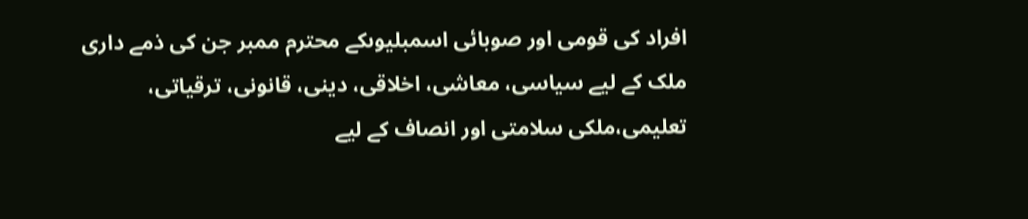افراد کی قومی اور صوبائی اسمبلیوںکے محترم ممبر جن کی ذمے داری ملک کے لیے سیاسی، معاشی، اخلاقی، دینی، قانونی، ترقیاتی، تعلیمی،ملکی سلامتی اور انصاف کے لیے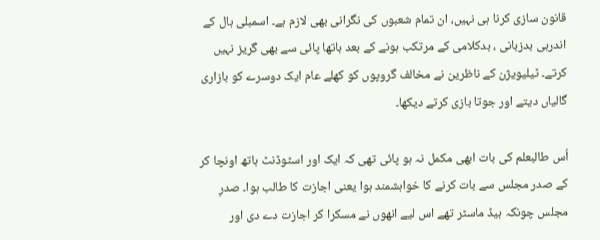قانون سازی کرنا ہی نہیں، ان تمام شعبوں کی نگرانی بھی لازم ہے۔ اسمبلی ہال کے اندرہی بدزبانی ، بدکلامی کے مرتکب ہونے کے بعد ہاتھا پائی سے بھی گریز نہیں کرتے۔ ٹیلیویژن کے ناظرین نے مخالف گروپوں کو کھلے عام ایک دوسرے کو بازاری گالیاں دیتے اور جوتا بازی کرتے دیکھا۔

اُس طالبعلم کی بات ابھی مکمل نہ ہو پائی تھی کہ ایک اور اسٹوڈنٹ ہاتھ اونچا کر کے صدر مجلس سے بات کرنے کا خواہشمند ہوا یعنی اجازت کا طالب ہوا۔ صدرِ مجلس چونکہ ہیڈ ماسٹر تھے اس لیے انھوں نے مسکرا کر اجازت دے دی اور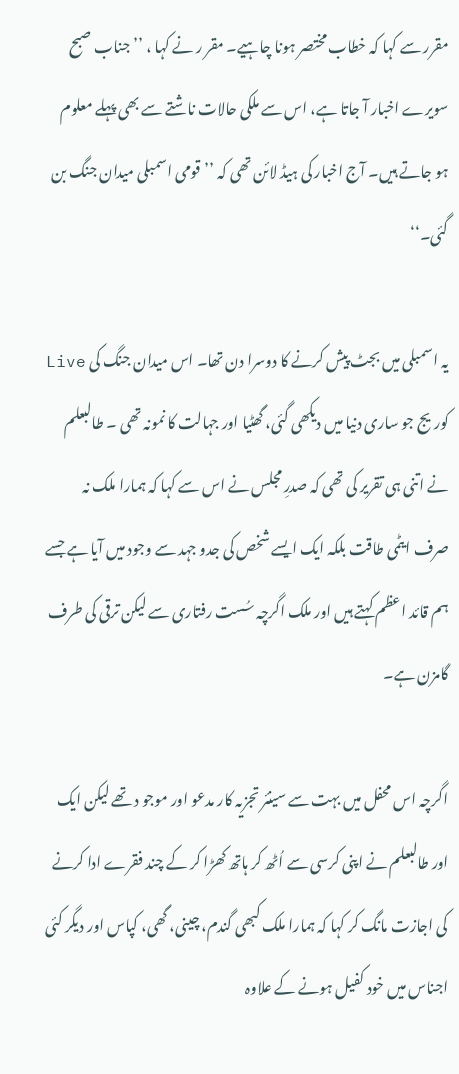مقرر سے کہا کہ خطاب مختصر ہونا چاہیے۔ مقر ر نے کہا ، ’’ جناب صبح سویرے اخبار آ جاتا ہے، اس سے ملکی حالات ناشتے سے بھی پہلے معلوم ہو جاتے ہیں۔ آج اخبار کی ہیڈ لائن تھی کہ ’’قومی اسمبلی میدان جنگ بن گئی۔‘‘

یہ اسمبلی میں بجٹ پیش کرنے کا دوسرا دن تھا۔ اس میدان جنگ کی Live  کوریج جو ساری دنیا میں دیکھی گئی، گھٹیا اور جہالت کا نمونہ تھی ۔ طالبعلم نے اتنی ہی تقریر کی تھی کہ صدرِ مجلس نے اس سے کہا کہ ہمارا ملک نہ صرف ایٹمی طاقت بلکہ ایک ایسے شخص کی جدو جہد سے وجود میں آیا ہے جسے ہم قائد اعظم کہتے ہیں اور ملک اگرچہ سُست رفتاری سے لیکن ترقی کی طرف گامزن ہے۔

اگرچہ اس محفل میں بہت سے سینئر تجزیہ کار مدعو اور موجو د تھے لیکن ایک اور طالبعلم نے اپنی کرسی سے اُٹھ کر ہاتھ کھڑا کر کے چند فقرے ادا کرنے کی اجازت مانگ کر کہا کہ ہمارا ملک کبھی گندم، چینی، گھی، کپاس اور دیگر کئی اجناس میں خود کفیل ہونے کے علاوہ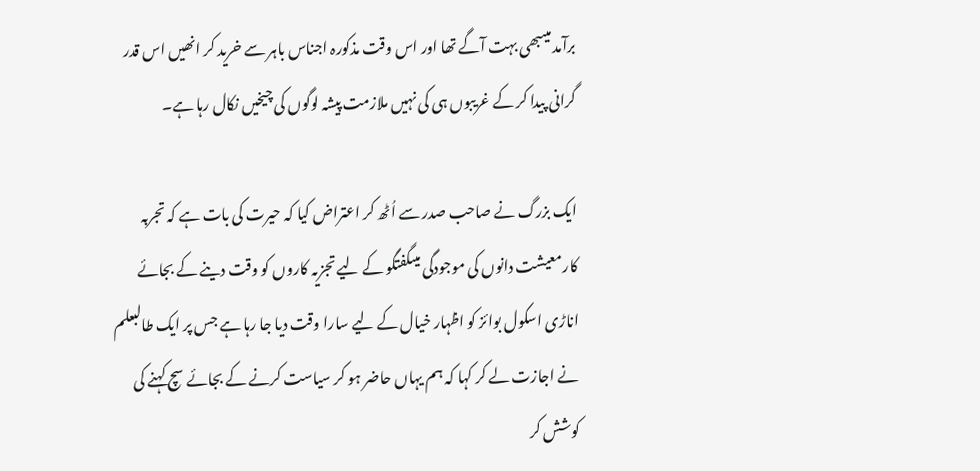برآمد میںبھی بہت آگے تھا اور اس وقت مذکورہ اجناس باہر سے خرید کر انھیں اس قدر گرانی پیدا کر کے غریبوں ہی کی نہیں ملازمت پیشہ لوگوں کی چیخیں نکال رہا ہے۔

ایک بزرگ نے صاحب صدر سے اُٹھ کر اعتراض کیا کہ حیرت کی بات ہے کہ تجربہ کارمعیشت دانوں کی موجودگی میںگفتگو کے لیے تجزیہ کاروں کو وقت دینے کے بجائے اناڑی اسکول بوائز کو اظہار خیال کے لیے سارا وقت دیا جا رہا ہے جس پر ایک طالبعلم نے اجازت لے کر کہا کہ ہم یہاں حاضر ہو کر سیاست کرنے کے بجائے سچ کہنے کی کوشش کر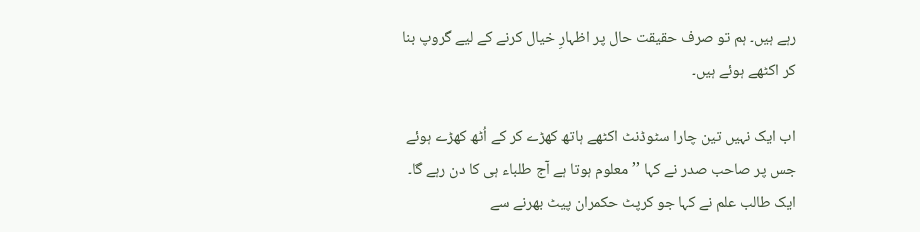رہے ہیں۔ ہم تو صرف حقیقت حال پر اظہارِ خیال کرنے کے لیے گروپ بنا کر اکٹھے ہوئے ہیں۔

اب ایک نہیں تین چارا سٹوڈنٹ اکٹھے ہاتھ کھڑے کر کے اُٹھ کھڑے ہوئے جس پر صاحب صدر نے کہا ’’معلوم ہوتا ہے آج طلباء ہی کا دن رہے گا۔ ایک طالب علم نے کہا جو کرپٹ حکمران پیٹ بھرنے سے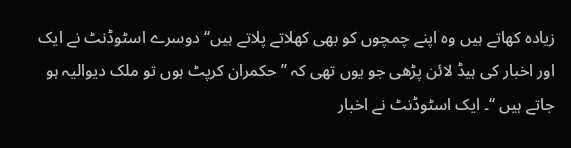زیادہ کھاتے ہیں وہ اپنے چمچوں کو بھی کھلاتے پلاتے ہیں‘‘ دوسرے اسٹوڈنٹ نے ایک اور اخبار کی ہیڈ لائن پڑھی جو یوں تھی کہ ’’ حکمران کرپٹ ہوں تو ملک دیوالیہ ہو جاتے ہیں ‘‘۔ ایک اسٹوڈنٹ نے اخبار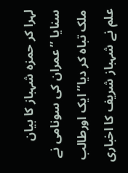لہرا کر حمزہ شہباز کا بیان سنایا ’’عمران کی سونامی نے ملک تباہ کر دیا’’ ایک اورطالب علم نے شہباز شریف کا اخباری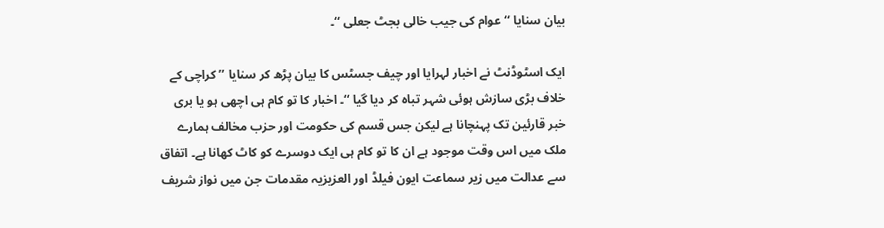بیان سنایا ‘‘ عوام کی جیب خالی بجٹ جعلی ‘‘۔

ایک اسٹوڈنٹ نے اخبار لہرایا اور چیف جسٹس کا بیان پڑھ کر سنایا ’’ کراچی کے خلاف بڑی سازش ہوئی شہر تباہ کر دیا گیا ‘‘۔ اخبار کا تو کام ہی اچھی ہو یا بری خبر قارئین تک پہنچانا ہے لیکن جس قسم کی حکومت اور حزب مخالف ہمارے ملک میں اس وقت موجود ہے ان کا تو کام ہی ایک دوسرے کو کاٹ کھانا ہے۔ اتفاق سے عدالت میں زیر سماعت ایون فیلڈ اور العزیزیہ مقدمات جن میں نواز شریف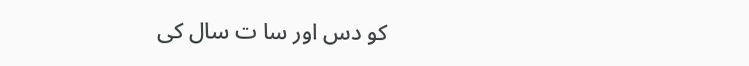کو دس اور سا ت سال کی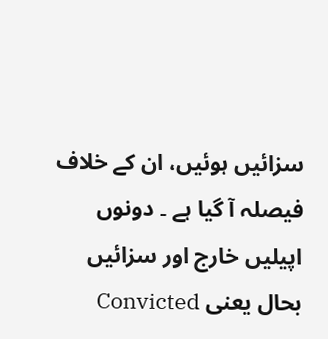سزائیں ہوئیں، ان کے خلاف فیصلہ آ گیا ہے ۔ دونوں اپیلیں خارج اور سزائیں بحال یعنی Convicted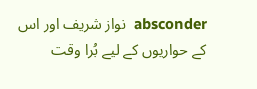absconder  نواز شریف اور اس کے حواریوں کے لیے بُرا وقت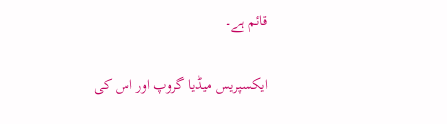قائم ہے۔

ایکسپریس میڈیا گروپ اور اس کی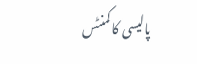پالیسی کا کمنٹس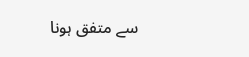سے متفق ہونا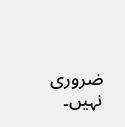ضروری نہیں۔